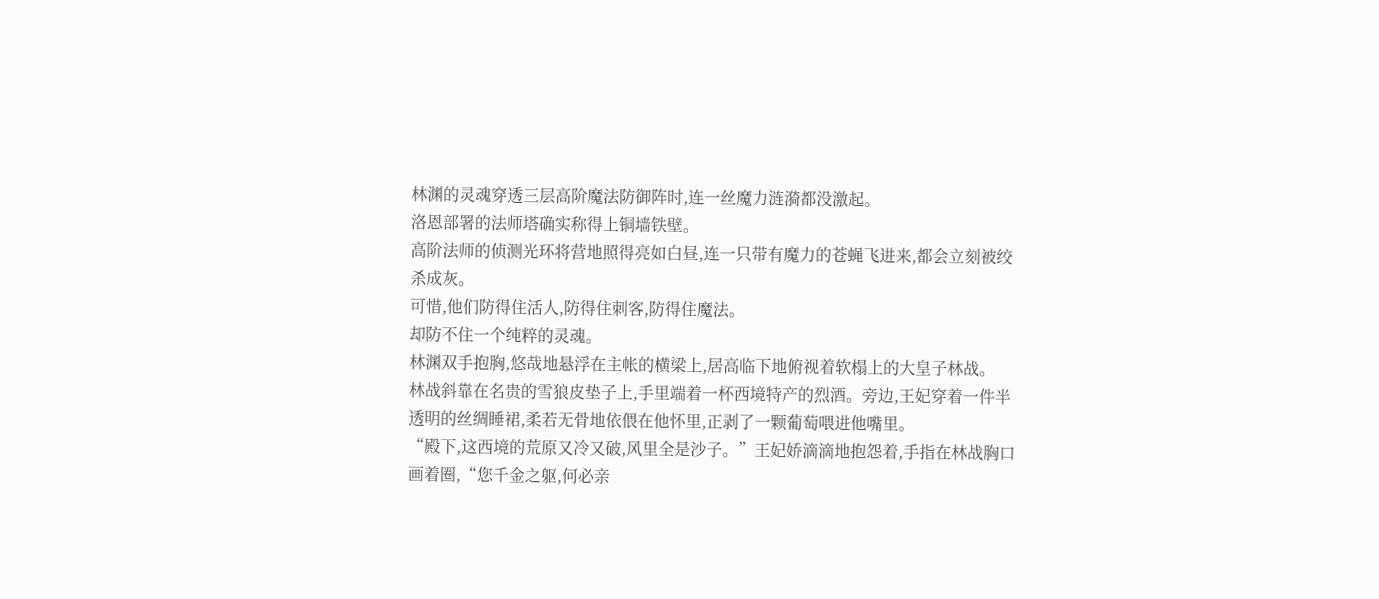林渊的灵魂穿透三层高阶魔法防御阵时,连一丝魔力涟漪都没激起。
洛恩部署的法师塔确实称得上铜墙铁壁。
高阶法师的侦测光环将营地照得亮如白昼,连一只带有魔力的苍蝇飞进来,都会立刻被绞杀成灰。
可惜,他们防得住活人,防得住刺客,防得住魔法。
却防不住一个纯粹的灵魂。
林渊双手抱胸,悠哉地悬浮在主帐的横梁上,居高临下地俯视着软榻上的大皇子林战。
林战斜靠在名贵的雪狼皮垫子上,手里端着一杯西境特产的烈酒。旁边,王妃穿着一件半透明的丝绸睡裙,柔若无骨地依偎在他怀里,正剥了一颗葡萄喂进他嘴里。
“殿下,这西境的荒原又冷又破,风里全是沙子。”王妃娇滴滴地抱怨着,手指在林战胸口画着圈,“您千金之躯,何必亲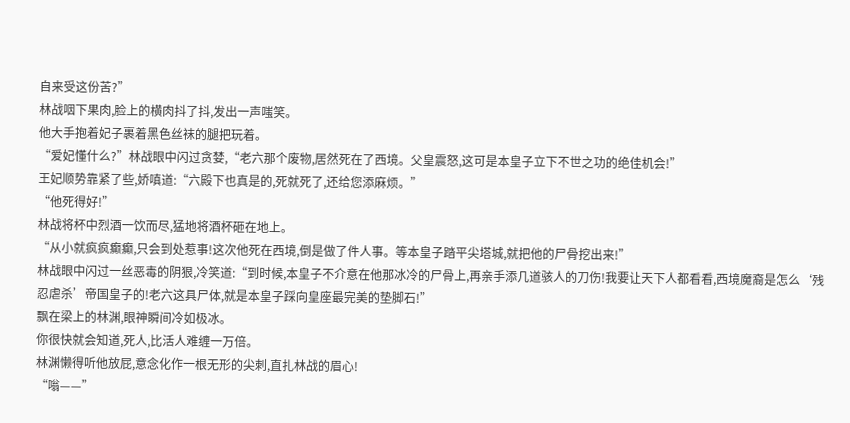自来受这份苦?”
林战咽下果肉,脸上的横肉抖了抖,发出一声嗤笑。
他大手抱着妃子裹着黑色丝袜的腿把玩着。
“爱妃懂什么?”林战眼中闪过贪婪,“老六那个废物,居然死在了西境。父皇震怒,这可是本皇子立下不世之功的绝佳机会!”
王妃顺势靠紧了些,娇嗔道:“六殿下也真是的,死就死了,还给您添麻烦。”
“他死得好!”
林战将杯中烈酒一饮而尽,猛地将酒杯砸在地上。
“从小就疯疯癫癫,只会到处惹事!这次他死在西境,倒是做了件人事。等本皇子踏平尖塔城,就把他的尸骨挖出来!”
林战眼中闪过一丝恶毒的阴狠,冷笑道:“到时候,本皇子不介意在他那冰冷的尸骨上,再亲手添几道骇人的刀伤!我要让天下人都看看,西境魔裔是怎么‘残忍虐杀’帝国皇子的!老六这具尸体,就是本皇子踩向皇座最完美的垫脚石!”
飘在梁上的林渊,眼神瞬间冷如极冰。
你很快就会知道,死人,比活人难缠一万倍。
林渊懒得听他放屁,意念化作一根无形的尖刺,直扎林战的眉心!
“嗡——”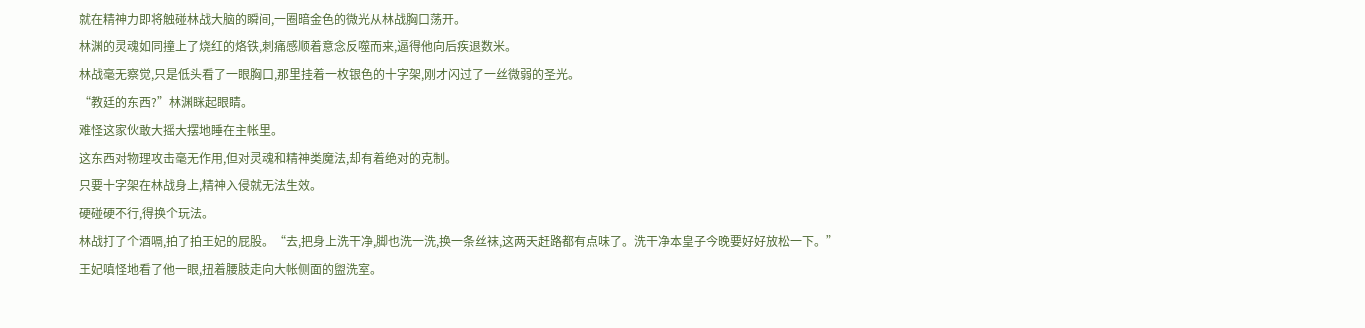就在精神力即将触碰林战大脑的瞬间,一圈暗金色的微光从林战胸口荡开。
林渊的灵魂如同撞上了烧红的烙铁,刺痛感顺着意念反噬而来,逼得他向后疾退数米。
林战毫无察觉,只是低头看了一眼胸口,那里挂着一枚银色的十字架,刚才闪过了一丝微弱的圣光。
“教廷的东西?”林渊眯起眼睛。
难怪这家伙敢大摇大摆地睡在主帐里。
这东西对物理攻击毫无作用,但对灵魂和精神类魔法,却有着绝对的克制。
只要十字架在林战身上,精神入侵就无法生效。
硬碰硬不行,得换个玩法。
林战打了个酒嗝,拍了拍王妃的屁股。“去,把身上洗干净,脚也洗一洗,换一条丝袜,这两天赶路都有点味了。洗干净本皇子今晚要好好放松一下。”
王妃嗔怪地看了他一眼,扭着腰肢走向大帐侧面的盥洗室。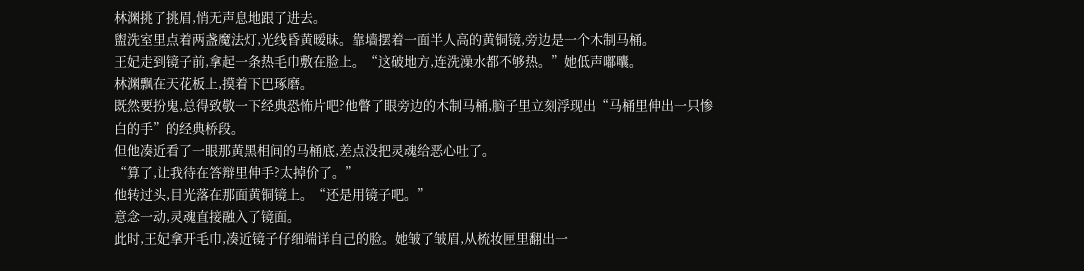林渊挑了挑眉,悄无声息地跟了进去。
盥洗室里点着两盏魔法灯,光线昏黄暧昧。靠墙摆着一面半人高的黄铜镜,旁边是一个木制马桶。
王妃走到镜子前,拿起一条热毛巾敷在脸上。“这破地方,连洗澡水都不够热。”她低声嘟囔。
林渊飘在天花板上,摸着下巴琢磨。
既然要扮鬼,总得致敬一下经典恐怖片吧?他瞥了眼旁边的木制马桶,脑子里立刻浮现出“马桶里伸出一只惨白的手”的经典桥段。
但他凑近看了一眼那黄黑相间的马桶底,差点没把灵魂给恶心吐了。
“算了,让我待在答辩里伸手?太掉价了。”
他转过头,目光落在那面黄铜镜上。“还是用镜子吧。”
意念一动,灵魂直接融入了镜面。
此时,王妃拿开毛巾,凑近镜子仔细端详自己的脸。她皱了皱眉,从梳妆匣里翻出一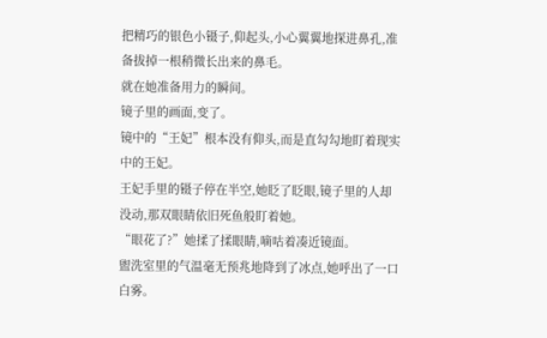把精巧的银色小镊子,仰起头,小心翼翼地探进鼻孔,准备拔掉一根稍微长出来的鼻毛。
就在她准备用力的瞬间。
镜子里的画面,变了。
镜中的“王妃”根本没有仰头,而是直勾勾地盯着现实中的王妃。
王妃手里的镊子停在半空,她眨了眨眼,镜子里的人却没动,那双眼睛依旧死鱼般盯着她。
“眼花了?”她揉了揉眼睛,嘀咕着凑近镜面。
盥洗室里的气温毫无预兆地降到了冰点,她呼出了一口白雾。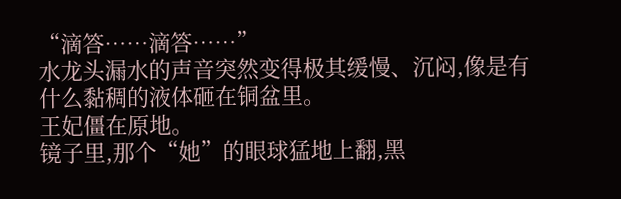“滴答……滴答……”
水龙头漏水的声音突然变得极其缓慢、沉闷,像是有什么黏稠的液体砸在铜盆里。
王妃僵在原地。
镜子里,那个“她”的眼球猛地上翻,黑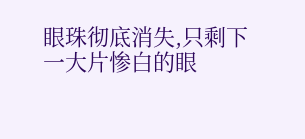眼珠彻底消失,只剩下一大片惨白的眼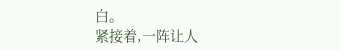白。
紧接着,一阵让人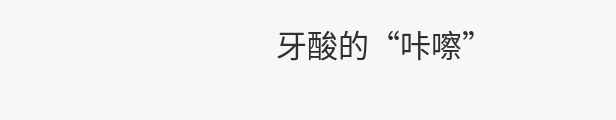牙酸的“咔嚓”